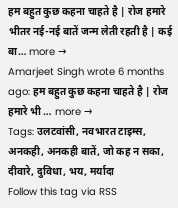हम बहुत कुछ कहना चाहते है | रोज हमारे भीतर नई-नई बातें जन्म लेती रहती है | कई बा… more →
Amarjeet Singh wrote 6 months ago: हम बहुत कुछ कहना चाहते है | रोज हमारे भी … more →
Tags: उलटवांसी, नवभारत टाइम्स, अनकही, अनकही बातें, जो कह न सका, दीवारे, दुविधा, भय, मर्यादा
Follow this tag via RSS